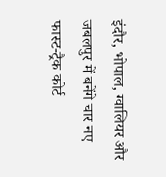इंदौर, भोपाल, ग्वालियर और जबलपुर में बनेंगे चार नए फास्ट-ट्रैक कोर्ट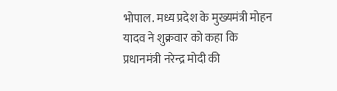भोपाल. मध्य प्रदेश के मुख्यमंत्री मोहन यादव ने शुक्रवार को कहा कि प्रधानमंत्री नरेन्द्र मोदी की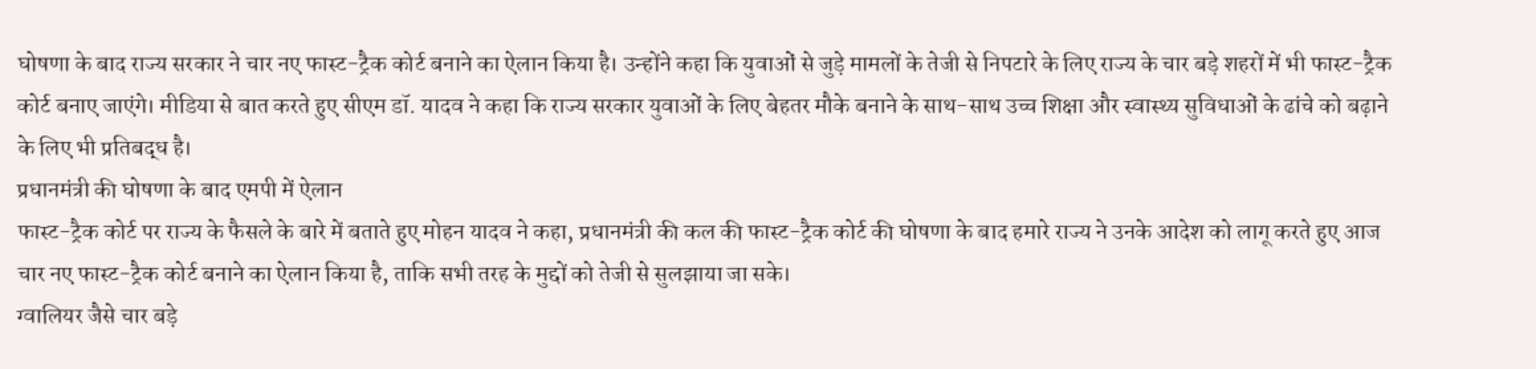घोषणा के बाद राज्य सरकार ने चार नए फास्ट-ट्रैक कोर्ट बनाने का ऐलान किया है। उन्होंने कहा कि युवाओं से जुड़े मामलों के तेजी से निपटारे के लिए राज्य के चार बड़े शहरों में भी फास्ट-ट्रैक कोर्ट बनाए जाएंगे। मीडिया से बात करते हुए सीएम डॉ. यादव ने कहा कि राज्य सरकार युवाओं के लिए बेहतर मौके बनाने के साथ-साथ उच्च शिक्षा और स्वास्थ्य सुविधाओं के ढांचे को बढ़ाने के लिए भी प्रतिबद्ध है।
प्रधानमंत्री की घोषणा के बाद एमपी में ऐलान
फास्ट-ट्रैक कोर्ट पर राज्य के फैसले के बारे में बताते हुए मोहन यादव ने कहा, प्रधानमंत्री की कल की फास्ट-ट्रैक कोर्ट की घोषणा के बाद हमारे राज्य ने उनके आदेश को लागू करते हुए आज चार नए फास्ट-ट्रैक कोर्ट बनाने का ऐलान किया है, ताकि सभी तरह के मुद्दों को तेजी से सुलझाया जा सके।
ग्वालियर जैसे चार बड़े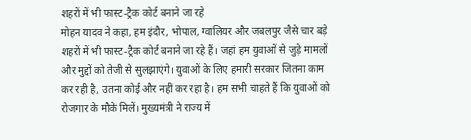शहरों में भी फास्ट-ट्रैक कोर्ट बनाने जा रहे
मोहन यादव ने कहा, हम इंदौर, भोपाल, ग्वालियर और जबलपुर जैसे चार बड़े शहरों में भी फास्ट-ट्रैक कोर्ट बनाने जा रहे हैं। जहां हम युवाओं से जुड़े मामलों और मुद्दों को तेजी से सुलझाएंगे। युवाओं के लिए हमारी सरकार जितना काम कर रही है, उतना कोई और नहीं कर रहा है। हम सभी चाहते हैं कि युवाओं को रोजगार के मौके मिलें। मुख्यमंत्री ने राज्य में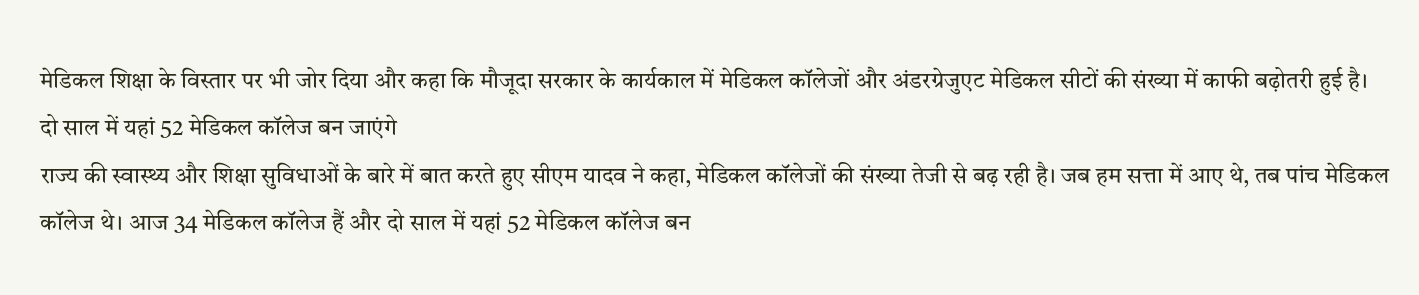मेडिकल शिक्षा के विस्तार पर भी जोर दिया और कहा कि मौजूदा सरकार के कार्यकाल में मेडिकल कॉलेजों और अंडरग्रेजुएट मेडिकल सीटों की संख्या में काफी बढ़ोतरी हुई है।
दो साल में यहां 52 मेडिकल कॉलेज बन जाएंगे
राज्य की स्वास्थ्य और शिक्षा सुविधाओं के बारे में बात करते हुए सीएम यादव ने कहा, मेडिकल कॉलेजों की संख्या तेजी से बढ़ रही है। जब हम सत्ता में आए थे, तब पांच मेडिकल कॉलेज थे। आज 34 मेडिकल कॉलेज हैं और दो साल में यहां 52 मेडिकल कॉलेज बन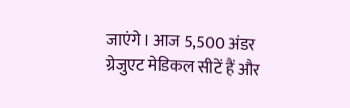जाएंगे। आज 5,500 अंडर ग्रेजुएट मेडिकल सीटें हैं और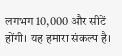लगभग 10,000 और सीटें होंगी। यह हमारा संकल्प है।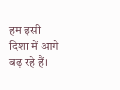हम इसी दिशा में आगे बढ़ रहे हैं।